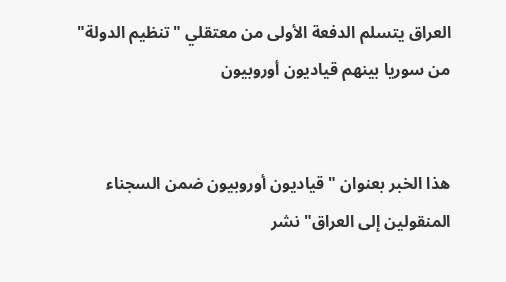العراق يتسلم الدفعة الأولى من معتقلي "تنظيم الدولة" من سوريا بينهم قياديون أوروبيون


هذا الخبر بعنوان "قياديون أوروبيون ضمن السجناء المنقولين إلى العراق" نشر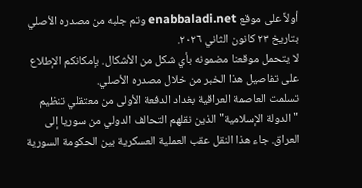أولاً على موقع enabbaladi.net وتم جلبه من مصدره الأصلي بتاريخ ٢٣ كانون الثاني ٢٠٢٦.
لا يتحمل موقعنا مضمونه بأي شكل من الأشكال. بإمكانكم الإطلاع على تفاصيل هذا الخبر من خلال مصدره الأصلي.
تسلمت العاصمة العراقية بغداد الدفعة الأولى من معتقلي تنظيم "الدولة الإسلامية" الذين نقلهم التحالف الدولي من سوريا إلى العراق. جاء هذا النقل عقب العملية العسكرية بين الحكومة السورية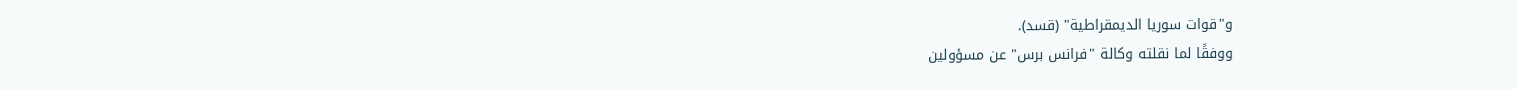و"قوات سوريا الديمقراطية" (قسد).
ووفقًا لما نقلته وكالة "فرانس برس" عن مسؤولين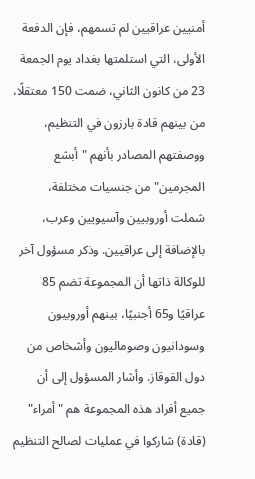أمنيين عراقيين لم تسمهم، فإن الدفعة الأولى، التي استلمتها بغداد يوم الجمعة 23 من كانون الثاني، ضمت 150 معتقلًا، من بينهم قادة بارزون في التنظيم، ووصفتهم المصادر بأنهم "أبشع المجرمين" من جنسيات مختلفة، شملت أوروبيين وآسيويين وعرب، بالإضافة إلى عراقيين. وذكر مسؤول آخر للوكالة ذاتها أن المجموعة تضم 85 عراقيًا و65 أجنبيًا، بينهم أوروبيون وسودانيون وصوماليون وأشخاص من دول القوقاز. وأشار المسؤول إلى أن جميع أفراد هذه المجموعة هم "أمراء" (قادة) شاركوا في عمليات لصالح التنظيم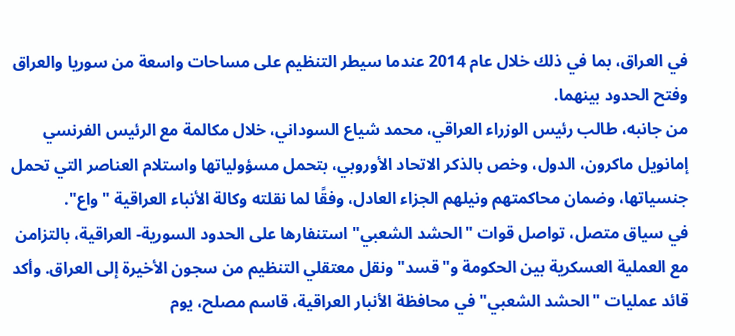في العراق، بما في ذلك خلال عام 2014 عندما سيطر التنظيم على مساحات واسعة من سوريا والعراق وفتح الحدود بينهما.
من جانبه، طالب رئيس الوزراء العراقي، محمد شياع السوداني، خلال مكالمة مع الرئيس الفرنسي إمانويل ماكرون، الدول، وخص بالذكر الاتحاد الأوروبي، بتحمل مسؤولياتها واستلام العناصر التي تحمل جنسياتها، وضمان محاكمتهم ونيلهم الجزاء العادل، وفقًا لما نقلته وكالة الأنباء العراقية "واع".
في سياق متصل، تواصل قوات "الحشد الشعبي" استنفارها على الحدود السورية- العراقية، بالتزامن مع العملية العسكرية بين الحكومة و"قسد" ونقل معتقلي التنظيم من سجون الأخيرة إلى العراق. وأكد قائد عمليات "الحشد الشعبي" في محافظة الأنبار العراقية، قاسم مصلح، يوم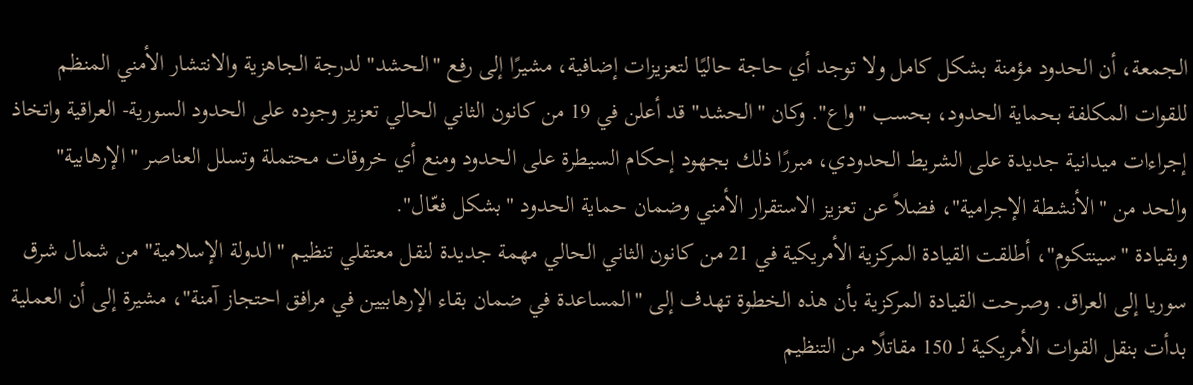الجمعة، أن الحدود مؤمنة بشكل كامل ولا توجد أي حاجة حاليًا لتعزيزات إضافية، مشيرًا إلى رفع "الحشد" لدرجة الجاهزية والانتشار الأمني المنظم للقوات المكلفة بحماية الحدود، بحسب "واع". وكان "الحشد" قد أعلن في 19 من كانون الثاني الحالي تعزيز وجوده على الحدود السورية- العراقية واتخاذ إجراءات ميدانية جديدة على الشريط الحدودي، مبررًا ذلك بجهود إحكام السيطرة على الحدود ومنع أي خروقات محتملة وتسلل العناصر "الإرهابية" والحد من "الأنشطة الإجرامية"، فضلاً عن تعزيز الاستقرار الأمني وضمان حماية الحدود "بشكل فعّال".
وبقيادة "سينتكوم"، أطلقت القيادة المركزية الأمريكية في 21 من كانون الثاني الحالي مهمة جديدة لنقل معتقلي تنظيم "الدولة الإسلامية" من شمال شرق سوريا إلى العراق. وصرحت القيادة المركزية بأن هذه الخطوة تهدف إلى "المساعدة في ضمان بقاء الإرهابيين في مرافق احتجاز آمنة"، مشيرة إلى أن العملية بدأت بنقل القوات الأمريكية لـ 150 مقاتلًا من التنظيم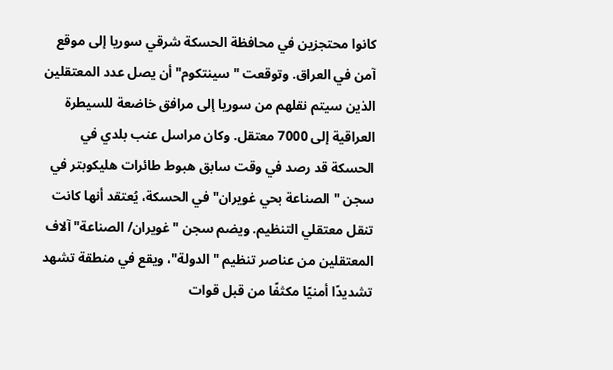كانوا محتجزين في محافظة الحسكة شرقي سوريا إلى موقع آمن في العراق. وتوقعت "سينتكوم" أن يصل عدد المعتقلين الذين سيتم نقلهم من سوريا إلى مرافق خاضعة للسيطرة العراقية إلى 7000 معتقل. وكان مراسل عنب بلدي في الحسكة قد رصد في وقت سابق هبوط طائرات هليكوبتر في سجن "الصناعة بحي غويران" في الحسكة، يُعتقد أنها كانت تنقل معتقلي التنظيم. ويضم سجن "غويران/ الصناعة" آلاف المعتقلين من عناصر تنظيم "الدولة"، ويقع في منطقة تشهد تشديدًا أمنيًا مكثفًا من قبل قوات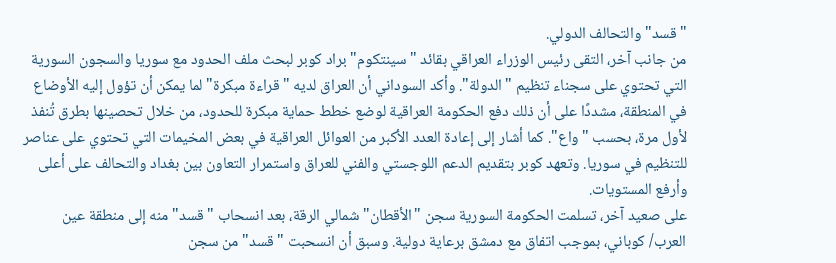"قسد" والتحالف الدولي.
من جانب آخر، التقى رئيس الوزراء العراقي بقائد "سينتكوم" براد كوبر لبحث ملف الحدود مع سوريا والسجون السورية التي تحتوي على سجناء تنظيم "الدولة". وأكد السوداني أن العراق لديه "قراءة مبكرة" لما يمكن أن تؤول إليه الأوضاع في المنطقة، مشددًا على أن ذلك دفع الحكومة العراقية لوضع خطط حماية مبكرة للحدود، من خلال تحصينها بطرق تُنفذ لأول مرة، بحسب "واع". كما أشار إلى إعادة العدد الأكبر من العوائل العراقية في بعض المخيمات التي تحتوي على عناصر للتنظيم في سوريا. وتعهد كوبر بتقديم الدعم اللوجستي والفني للعراق واستمرار التعاون بين بغداد والتحالف على أعلى وأرفع المستويات.
على صعيد آخر، تسلمت الحكومة السورية سجن "الأقطان" شمالي الرقة، بعد انسحاب "قسد" منه إلى منطقة عين العرب/ كوباني، بموجب اتفاق مع دمشق برعاية دولية. وسبق أن انسحبت "قسد" من سجن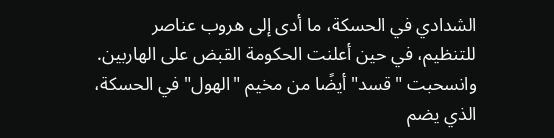الشدادي في الحسكة، ما أدى إلى هروب عناصر للتنظيم، في حين أعلنت الحكومة القبض على الهاربين. وانسحبت "قسد" أيضًا من مخيم "الهول" في الحسكة، الذي يضم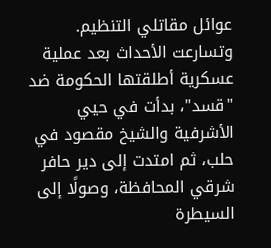عوائل مقاتلي التنظيم. وتسارعت الأحداث بعد عملية عسكرية أطلقتها الحكومة ضد "قسد"، بدأت في حيي الأشرفية والشيخ مقصود في حلب، ثم امتدت إلى دير حافر شرقي المحافظة، وصولًا إلى السيطرة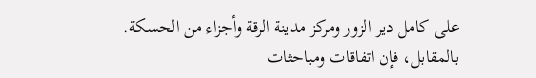على كامل دير الزور ومركز مدينة الرقة وأجزاء من الحسكة. بالمقابل، فإن اتفاقات ومباحثات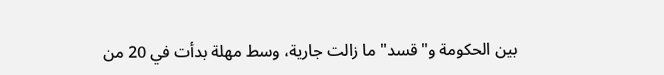بين الحكومة و"قسد" ما زالت جارية، وسط مهلة بدأت في 20 من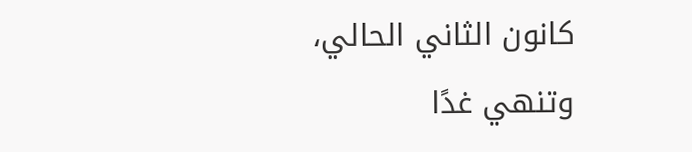كانون الثاني الحالي، وتنهي غدًا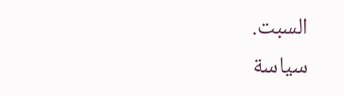السبت.
سياسة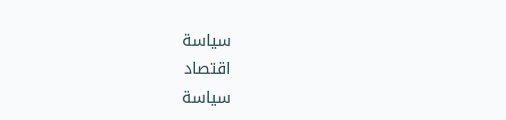سياسة
اقتصاد
سياسة